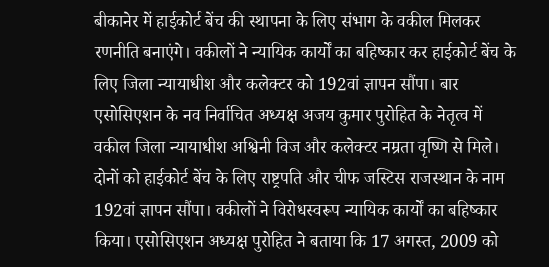बीकानेर में हाईकोर्ट बेंच की स्थापना के लिए संभाग के वकील मिलकर रणनीति बनाएंगे। वकीलों ने न्यायिक कार्यों का बहिष्कार कर हाईकोर्ट बेंच के लिए जिला न्यायाधीश और कलेक्टर को 192वां ज्ञापन सौंपा। बार एसोसिएशन के नव निर्वाचित अध्यक्ष अजय कुमार पुरोहित के नेतृत्व में वकील जिला न्यायाधीश अश्विनी विज और कलेक्टर नम्रता वृष्णि से मिले। दोनों को हाईकोर्ट बेंच के लिए राष्ट्रपति और चीफ जस्टिस राजस्थान के नाम 192वां ज्ञापन सौंपा। वकीलों ने विरोधस्वरूप न्यायिक कार्यों का बहिष्कार किया। एसोसिएशन अध्यक्ष पुरोहित ने बताया कि 17 अगस्त, 2009 को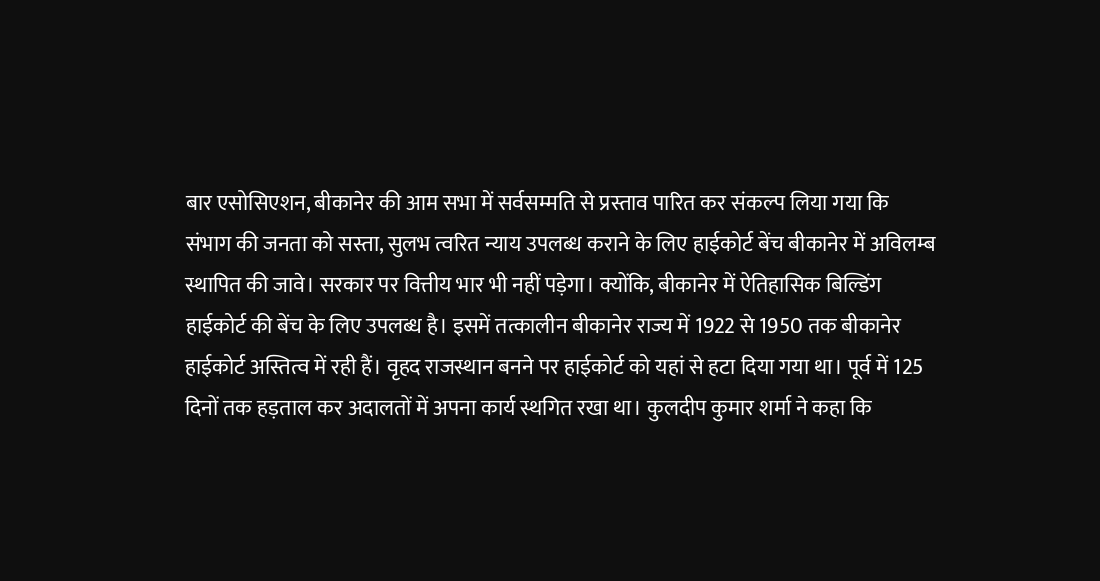बार एसोसिएशन, बीकानेर की आम सभा में सर्वसम्मति से प्रस्ताव पारित कर संकल्प लिया गया कि संभाग की जनता को सस्ता, सुलभ त्वरित न्याय उपलब्ध कराने के लिए हाईकोर्ट बेंच बीकानेर में अविलम्ब स्थापित की जावे। सरकार पर वित्तीय भार भी नहीं पड़ेगा। क्योंकि, बीकानेर में ऐतिहासिक बिल्डिंग हाईकोर्ट की बेंच के लिए उपलब्ध है। इसमें तत्कालीन बीकानेर राज्य में 1922 से 1950 तक बीकानेर हाईकोर्ट अस्तित्व में रही हैं। वृहद राजस्थान बनने पर हाईकोर्ट को यहां से हटा दिया गया था। पूर्व में 125 दिनों तक हड़ताल कर अदालतों में अपना कार्य स्थगित रखा था। कुलदीप कुमार शर्मा ने कहा कि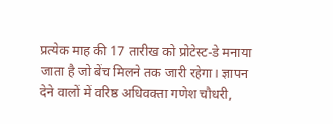प्रत्येक माह की 17 तारीख को प्रोटेस्ट-डे मनाया जाता है जो बेंच मिलने तक जारी रहेगा। ज्ञापन देने वालों में वरिष्ठ अधिवक्ता गणेश चौधरी,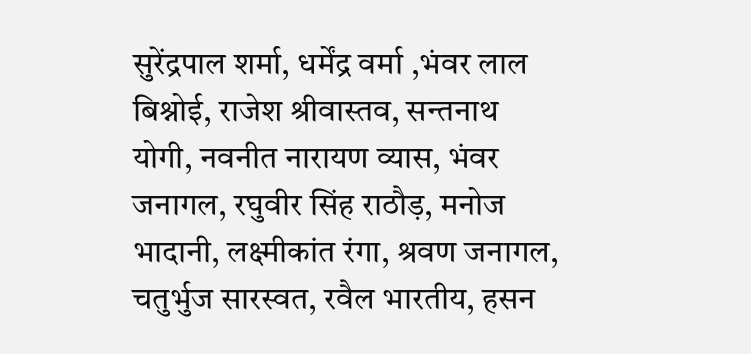सुरेंद्रपाल शर्मा, धर्मेंद्र वर्मा ,भंवर लाल बिश्नोई, राजेश श्रीवास्तव, सन्तनाथ योगी, नवनीत नारायण व्यास, भंवर जनागल, रघुवीर सिंह राठौड़, मनोज भादानी, लक्ष्मीकांत रंगा, श्रवण जनागल, चतुर्भुज सारस्वत, रवैल भारतीय, हसन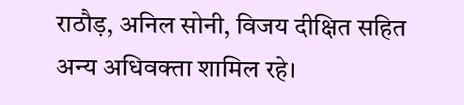राठौड़, अनिल सोनी, विजय दीक्षित सहित अन्य अधिवक्ता शामिल रहे।